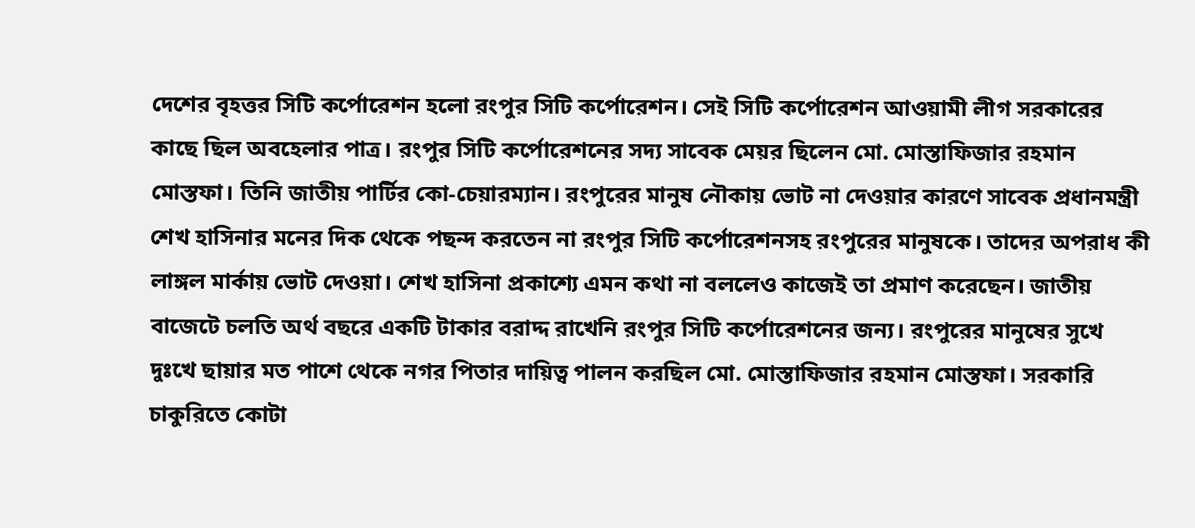দেশের বৃহত্তর সিটি কর্পোরেশন হলো রংপুর সিটি কর্পোরেশন। সেই সিটি কর্পোরেশন আওয়ামী লীগ সরকারের কাছে ছিল অবহেলার পাত্র। রংপুর সিটি কর্পোরেশনের সদ্য সাবেক মেয়র ছিলেন মো. মোস্তাফিজার রহমান মোস্তফা। তিনি জাতীয় পার্টির কো-চেয়ারম্যান। রংপুরের মানুষ নৌকায় ভোট না দেওয়ার কারণে সাবেক প্রধানমন্ত্রী শেখ হাসিনার মনের দিক থেকে পছন্দ করতেন না রংপুর সিটি কর্পোরেশনসহ রংপুরের মানুষকে। তাদের অপরাধ কী লাঙ্গল মার্কায় ভোট দেওয়া। শেখ হাসিনা প্রকাশ্যে এমন কথা না বললেও কাজেই তা প্রমাণ করেছেন। জাতীয় বাজেটে চলতি অর্থ বছরে একটি টাকার বরাদ্দ রাখেনি রংপুর সিটি কর্পোরেশনের জন্য। রংপুরের মানুষের সুখে দুঃখে ছায়ার মত পাশে থেকে নগর পিতার দায়িত্ব পালন করছিল মো. মোস্তাফিজার রহমান মোস্তফা। সরকারি চাকুরিতে কোটা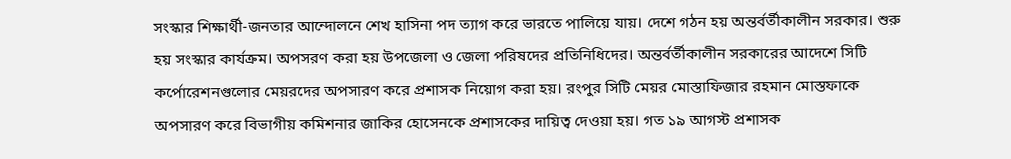সংস্কার শিক্ষার্থী-জনতার আন্দোলনে শেখ হাসিনা পদ ত্যাগ করে ভারতে পালিয়ে যায়। দেশে গঠন হয় অন্তর্বর্তীকালীন সরকার। শুরু হয় সংস্কার কার্যক্রম। অপসরণ করা হয় উপজেলা ও জেলা পরিষদের প্রতিনিধিদের। অন্তর্বর্তীকালীন সরকারের আদেশে সিটি কর্পোরেশনগুলোর মেয়রদের অপসারণ করে প্রশাসক নিয়োগ করা হয়। রংপুর সিটি মেয়র মোস্তাফিজার রহমান মোস্তফাকে অপসারণ করে বিভাগীয় কমিশনার জাকির হোসেনকে প্রশাসকের দায়িত্ব দেওয়া হয়। গত ১৯ আগস্ট প্রশাসক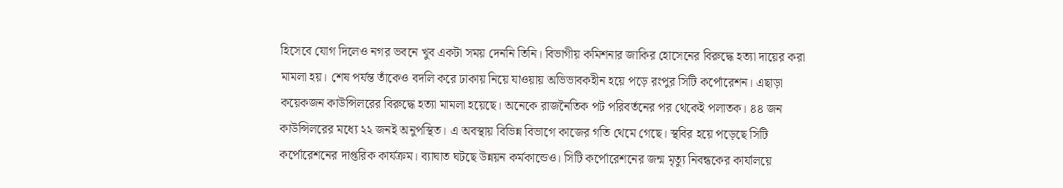হিসেবে যোগ দিলেও নগর ভবনে খুব একটা সময় দেননি তিনি। বিভাগীয় কমিশনার জাকির হোসেনের বিরুদ্ধে হত্যা দায়ের করা মামলা হয়। শেষ পর্যন্ত তাঁকেও বদলি করে ঢাকায় নিয়ে যাওয়ায় অভিভাবকহীন হয়ে পড়ে রংপুর সিটি কর্পোরেশন। এছাড়া কয়েকজন কাউন্সিলরের বিরুদ্ধে হত্যা মামলা হয়েছে। অনেকে রাজনৈতিক পট পরিবর্তনের পর থেকেই পলাতক। ৪৪ জন কাউন্সিলরের মধ্যে ২২ জনই অনুপস্থিত। এ অবস্থায় বিভিন্ন বিভাগে কাজের গতি থেমে গেছে। স্থবির হয়ে পড়েছে সিটি কর্পোরেশনের দাপ্তরিক কার্যক্রম। ব্যাঘাত ঘটছে উন্নয়ন কর্মকান্ডেও। সিটি কর্পোরেশনের জন্ম মৃত্যু নিবন্ধকের কার্যালয়ে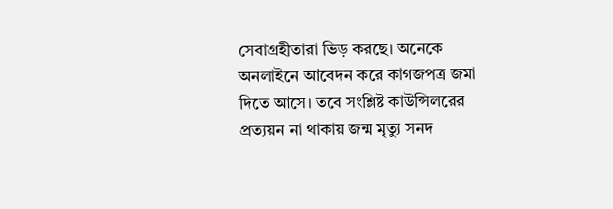সেবাগ্রহীতারা ভিড় করছে। অনেকে অনলাইনে আবেদন করে কাগজপত্র জমা দিতে আসে। তবে সংশ্লিষ্ট কাউন্সিলরের প্রত্যয়ন না থাকায় জন্ম মৃত্যু সনদ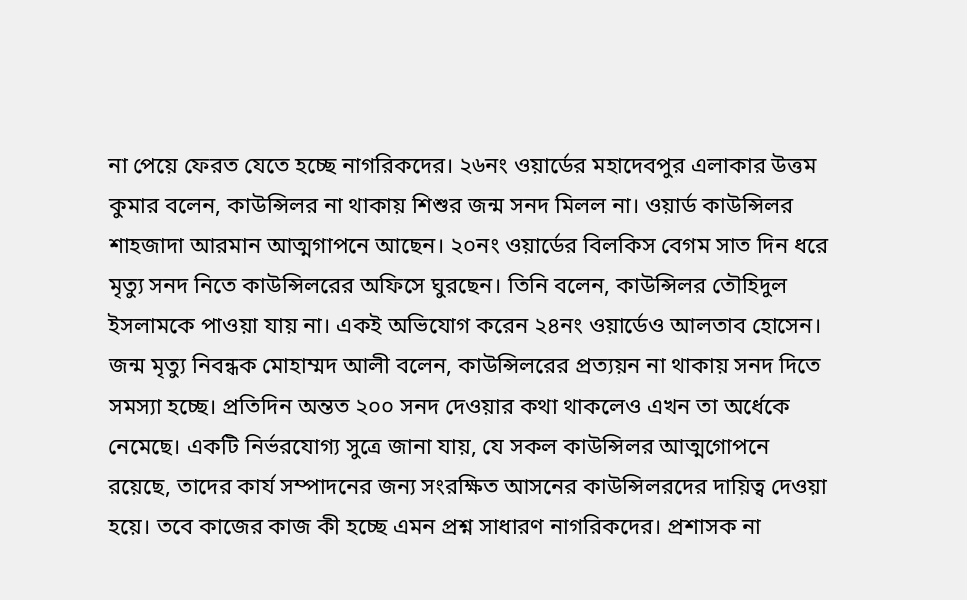না পেয়ে ফেরত যেতে হচ্ছে নাগরিকদের। ২৬নং ওয়ার্ডের মহাদেবপুর এলাকার উত্তম কুমার বলেন, কাউন্সিলর না থাকায় শিশুর জন্ম সনদ মিলল না। ওয়ার্ড কাউন্সিলর শাহজাদা আরমান আত্মগাপনে আছেন। ২০নং ওয়ার্ডের বিলকিস বেগম সাত দিন ধরে মৃত্যু সনদ নিতে কাউন্সিলরের অফিসে ঘুরছেন। তিনি বলেন, কাউন্সিলর তৌহিদুল ইসলামকে পাওয়া যায় না। একই অভিযোগ করেন ২৪নং ওয়ার্ডেও আলতাব হোসেন। জন্ম মৃত্যু নিবন্ধক মোহাম্মদ আলী বলেন, কাউন্সিলরের প্রত্যয়ন না থাকায় সনদ দিতে সমস্যা হচ্ছে। প্রতিদিন অন্তত ২০০ সনদ দেওয়ার কথা থাকলেও এখন তা অর্ধেকে নেমেছে। একটি নির্ভরযোগ্য সুত্রে জানা যায়, যে সকল কাউন্সিলর আত্মগোপনে রয়েছে, তাদের কার্য সম্পাদনের জন্য সংরক্ষিত আসনের কাউন্সিলরদের দায়িত্ব দেওয়া হয়ে। তবে কাজের কাজ কী হচ্ছে এমন প্রশ্ন সাধারণ নাগরিকদের। প্রশাসক না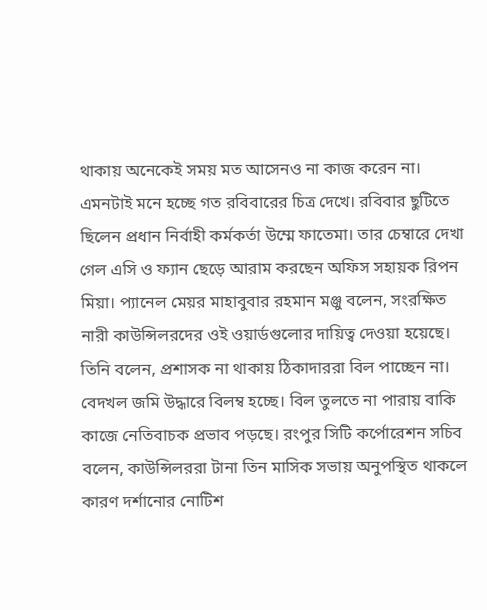থাকায় অনেকেই সময় মত আসেনও না কাজ করেন না। এমনটাই মনে হচ্ছে গত রবিবারের চিত্র দেখে। রবিবার ছুটিতে ছিলেন প্রধান নির্বাহী কর্মকর্তা উম্মে ফাতেমা। তার চেম্বারে দেখা গেল এসি ও ফ্যান ছেড়ে আরাম করছেন অফিস সহায়ক রিপন মিয়া। প্যানেল মেয়র মাহাবুবার রহমান মঞ্জু বলেন, সংরক্ষিত নারী কাউন্সিলরদের ওই ওয়ার্ডগুলোর দায়িত্ব দেওয়া হয়েছে। তিনি বলেন, প্রশাসক না থাকায় ঠিকাদাররা বিল পাচ্ছেন না। বেদখল জমি উদ্ধারে বিলম্ব হচ্ছে। বিল তুলতে না পারায় বাকি কাজে নেতিবাচক প্রভাব পড়ছে। রংপুর সিটি কর্পোরেশন সচিব বলেন, কাউন্সিলররা টানা তিন মাসিক সভায় অনুপস্থিত থাকলে কারণ দর্শানোর নোটিশ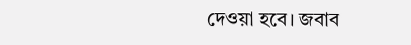দেওয়া হবে। জবাব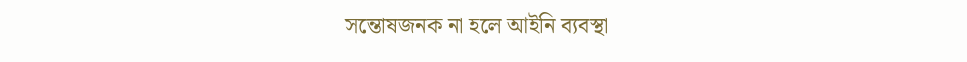সন্তোষজনক না হলে আইনি ব্যবস্থা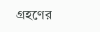গ্রহণের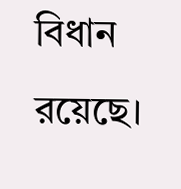বিধান রয়েছে।